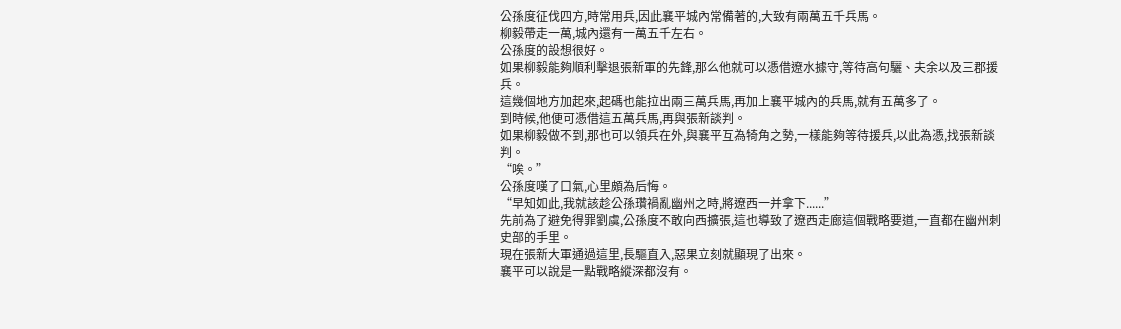公孫度征伐四方,時常用兵,因此襄平城內常備著的,大致有兩萬五千兵馬。
柳毅帶走一萬,城內還有一萬五千左右。
公孫度的設想很好。
如果柳毅能夠順利擊退張新軍的先鋒,那么他就可以憑借遼水據守,等待高句驪、夫余以及三郡援兵。
這幾個地方加起來,起碼也能拉出兩三萬兵馬,再加上襄平城內的兵馬,就有五萬多了。
到時候,他便可憑借這五萬兵馬,再與張新談判。
如果柳毅做不到,那也可以領兵在外,與襄平互為犄角之勢,一樣能夠等待援兵,以此為憑,找張新談判。
“唉。”
公孫度嘆了口氣,心里頗為后悔。
“早知如此,我就該趁公孫瓚禍亂幽州之時,將遼西一并拿下......”
先前為了避免得罪劉虞,公孫度不敢向西擴張,這也導致了遼西走廊這個戰略要道,一直都在幽州刺史部的手里。
現在張新大軍通過這里,長驅直入,惡果立刻就顯現了出來。
襄平可以說是一點戰略縱深都沒有。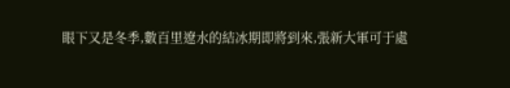眼下又是冬季,數百里遼水的結冰期即將到來,張新大軍可于處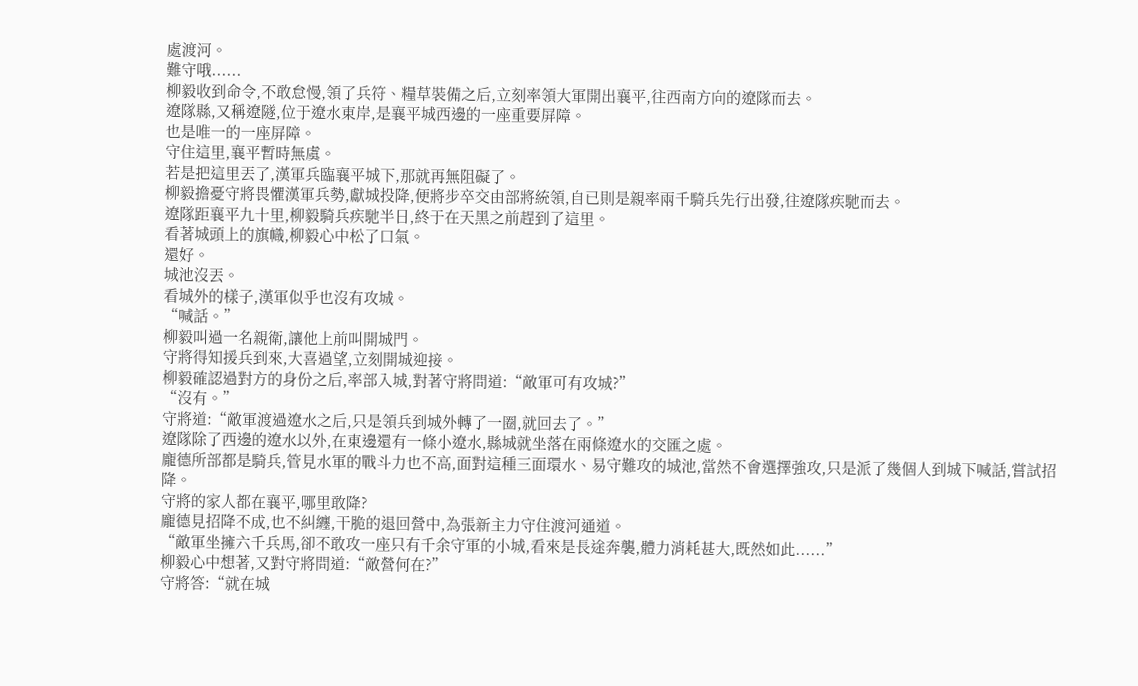處渡河。
難守哦......
柳毅收到命令,不敢怠慢,領了兵符、糧草裝備之后,立刻率領大軍開出襄平,往西南方向的遼隊而去。
遼隊縣,又稱遼隧,位于遼水東岸,是襄平城西邊的一座重要屏障。
也是唯一的一座屏障。
守住這里,襄平暫時無虞。
若是把這里丟了,漢軍兵臨襄平城下,那就再無阻礙了。
柳毅擔憂守將畏懼漢軍兵勢,獻城投降,便將步卒交由部將統領,自已則是親率兩千騎兵先行出發,往遼隊疾馳而去。
遼隊距襄平九十里,柳毅騎兵疾馳半日,終于在天黑之前趕到了這里。
看著城頭上的旗幟,柳毅心中松了口氣。
還好。
城池沒丟。
看城外的樣子,漢軍似乎也沒有攻城。
“喊話。”
柳毅叫過一名親衛,讓他上前叫開城門。
守將得知援兵到來,大喜過望,立刻開城迎接。
柳毅確認過對方的身份之后,率部入城,對著守將問道:“敵軍可有攻城?”
“沒有。”
守將道:“敵軍渡過遼水之后,只是領兵到城外轉了一圈,就回去了。”
遼隊除了西邊的遼水以外,在東邊還有一條小遼水,縣城就坐落在兩條遼水的交匯之處。
龐德所部都是騎兵,管見水軍的戰斗力也不高,面對這種三面環水、易守難攻的城池,當然不會選擇強攻,只是派了幾個人到城下喊話,嘗試招降。
守將的家人都在襄平,哪里敢降?
龐德見招降不成,也不糾纏,干脆的退回營中,為張新主力守住渡河通道。
“敵軍坐擁六千兵馬,卻不敢攻一座只有千余守軍的小城,看來是長途奔襲,體力消耗甚大,既然如此......”
柳毅心中想著,又對守將問道:“敵營何在?”
守將答:“就在城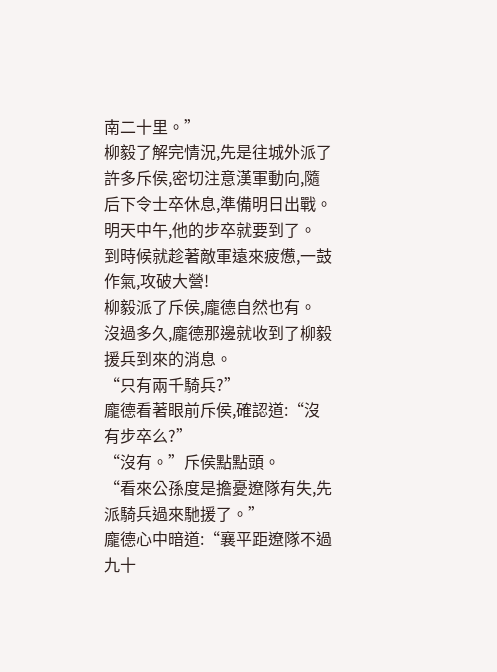南二十里。”
柳毅了解完情況,先是往城外派了許多斥侯,密切注意漢軍動向,隨后下令士卒休息,準備明日出戰。
明天中午,他的步卒就要到了。
到時候就趁著敵軍遠來疲憊,一鼓作氣,攻破大營!
柳毅派了斥侯,龐德自然也有。
沒過多久,龐德那邊就收到了柳毅援兵到來的消息。
“只有兩千騎兵?”
龐德看著眼前斥侯,確認道:“沒有步卒么?”
“沒有。”斥侯點點頭。
“看來公孫度是擔憂遼隊有失,先派騎兵過來馳援了。”
龐德心中暗道:“襄平距遼隊不過九十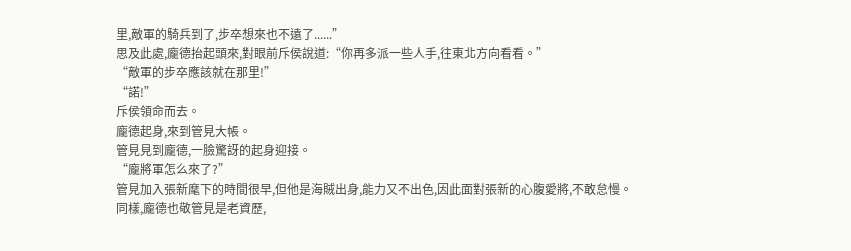里,敵軍的騎兵到了,步卒想來也不遠了......”
思及此處,龐德抬起頭來,對眼前斥侯說道:“你再多派一些人手,往東北方向看看。”
“敵軍的步卒應該就在那里!”
“諾!”
斥侯領命而去。
龐德起身,來到管見大帳。
管見見到龐德,一臉驚訝的起身迎接。
“龐將軍怎么來了?”
管見加入張新麾下的時間很早,但他是海賊出身,能力又不出色,因此面對張新的心腹愛將,不敢怠慢。
同樣,龐德也敬管見是老資歷,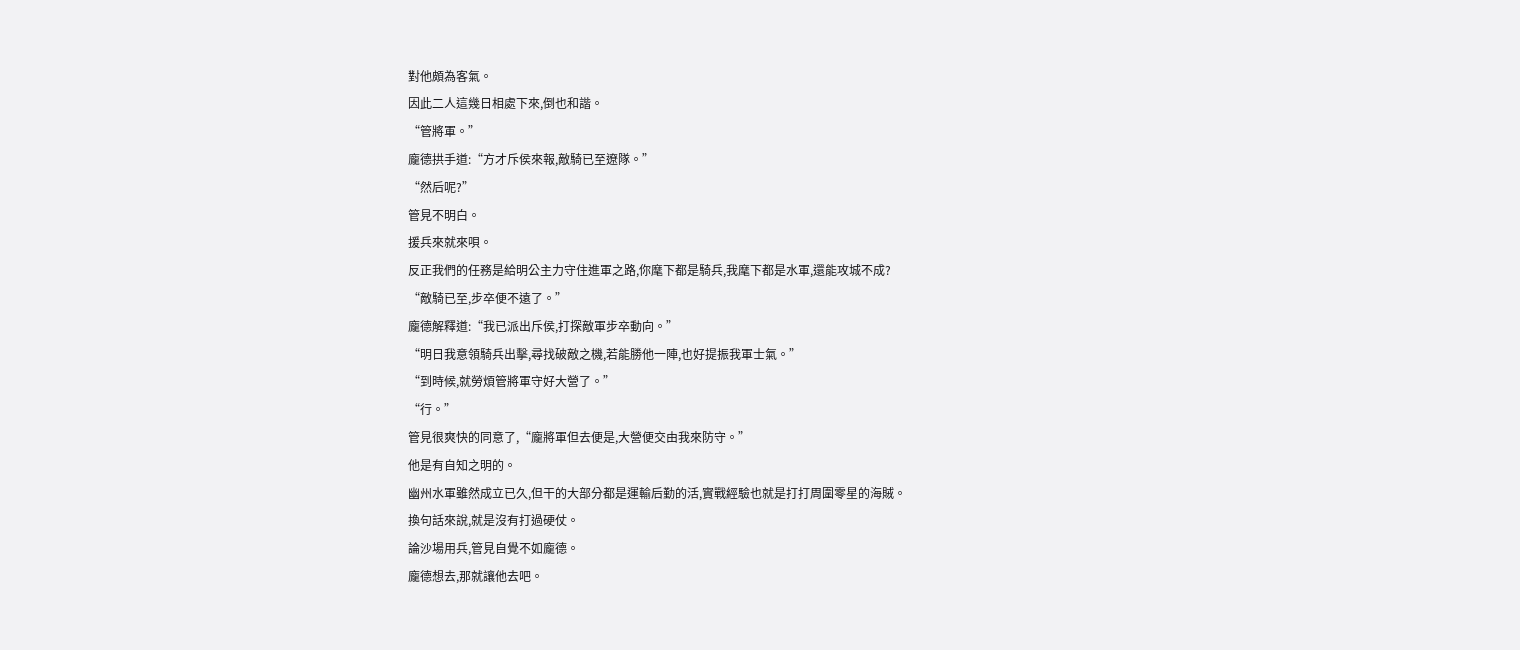對他頗為客氣。
因此二人這幾日相處下來,倒也和諧。
“管將軍。”
龐德拱手道:“方才斥侯來報,敵騎已至遼隊。”
“然后呢?”
管見不明白。
援兵來就來唄。
反正我們的任務是給明公主力守住進軍之路,你麾下都是騎兵,我麾下都是水軍,還能攻城不成?
“敵騎已至,步卒便不遠了。”
龐德解釋道:“我已派出斥侯,打探敵軍步卒動向。”
“明日我意領騎兵出擊,尋找破敵之機,若能勝他一陣,也好提振我軍士氣。”
“到時候,就勞煩管將軍守好大營了。”
“行。”
管見很爽快的同意了,“龐將軍但去便是,大營便交由我來防守。”
他是有自知之明的。
幽州水軍雖然成立已久,但干的大部分都是運輸后勤的活,實戰經驗也就是打打周圍零星的海賊。
換句話來說,就是沒有打過硬仗。
論沙場用兵,管見自覺不如龐德。
龐德想去,那就讓他去吧。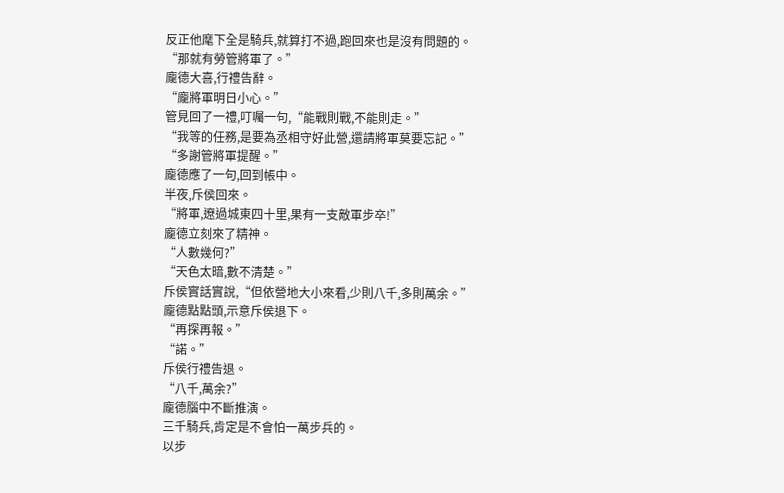反正他麾下全是騎兵,就算打不過,跑回來也是沒有問題的。
“那就有勞管將軍了。”
龐德大喜,行禮告辭。
“龐將軍明日小心。”
管見回了一禮,叮囑一句,“能戰則戰,不能則走。”
“我等的任務,是要為丞相守好此營,還請將軍莫要忘記。”
“多謝管將軍提醒。”
龐德應了一句,回到帳中。
半夜,斥侯回來。
“將軍,遼過城東四十里,果有一支敵軍步卒!”
龐德立刻來了精神。
“人數幾何?”
“天色太暗,數不清楚。”
斥侯實話實說,“但依營地大小來看,少則八千,多則萬余。”
龐德點點頭,示意斥侯退下。
“再探再報。”
“諾。”
斥侯行禮告退。
“八千,萬余?”
龐德腦中不斷推演。
三千騎兵,肯定是不會怕一萬步兵的。
以步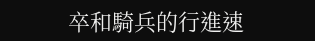卒和騎兵的行進速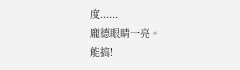度......
龐德眼睛一亮。
能搞!